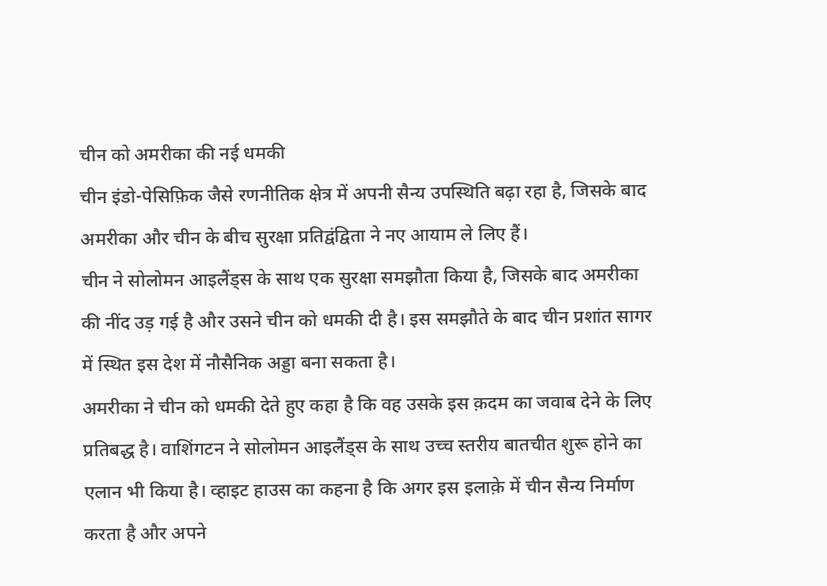चीन को अमरीका की नई धमकी
चीन इंडो-पेसिफ़िक जैसे रणनीतिक क्षेत्र में अपनी सैन्य उपस्थिति बढ़ा रहा है, जिसके बाद अमरीका और चीन के बीच सुरक्षा प्रतिद्वंद्विता ने नए आयाम ले लिए हैं।
चीन ने सोलोमन आइलैंड्स के साथ एक सुरक्षा समझौता किया है, जिसके बाद अमरीका की नींद उड़ गई है और उसने चीन को धमकी दी है। इस समझौते के बाद चीन प्रशांत सागर में स्थित इस देश में नौसैनिक अड्डा बना सकता है।
अमरीका ने चीन को धमकी देते हुए कहा है कि वह उसके इस क़दम का जवाब देने के लिए प्रतिबद्ध है। वाशिंगटन ने सोलोमन आइलैंड्स के साथ उच्च स्तरीय बातचीत शुरू होने का एलान भी किया है। व्हाइट हाउस का कहना है कि अगर इस इलाक़े में चीन सैन्य निर्माण करता है और अपने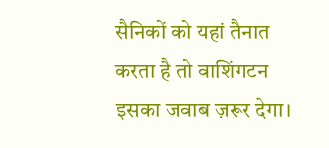सैनिकों को यहां तैनात करता है तो वाशिंगटन इसका जवाब ज़रूर देगा।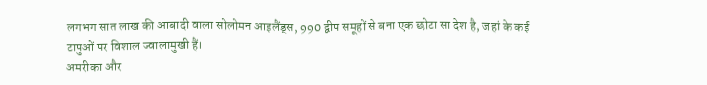लगभग सात लाख की आबादी वाला सोलोमन आइलैंड्स, 990 द्वीप समूहों से बना एक छोटा सा देश है, जहां के कई टापुओं पर विशाल ज्वालामुखी हैं।
अमरीका और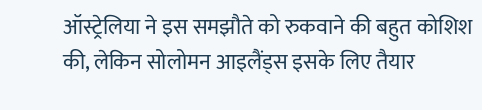ऑस्ट्रेलिया ने इस समझौते को रुकवाने की बहुत कोशिश की, लेकिन सोलोमन आइलैंड्स इसके लिए तैयार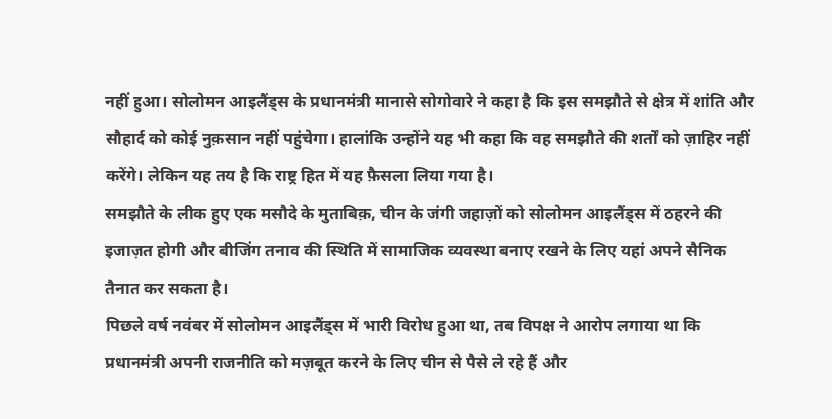नहीं हुआ। सोलोमन आइलैंड्स के प्रधानमंत्री मानासे सोगोवारे ने कहा है कि इस समझौते से क्षेत्र में शांति और सौहार्द को कोई नुक़सान नहीं पहुंचेगा। हालांकि उन्होंने यह भी कहा कि वह समझौते की शर्तों को ज़ाहिर नहीं करेंगे। लेकिन यह तय है कि राष्ट्र हित में यह फ़ैसला लिया गया है।
समझौते के लीक हुए एक मसौदे के मुताबिक़, चीन के जंगी जहाज़ों को सोलोमन आइलैंड्स में ठहरने की इजाज़त होगी और बीजिंग तनाव की स्थिति में सामाजिक व्यवस्था बनाए रखने के लिए यहां अपने सैनिक तैनात कर सकता है।
पिछले वर्ष नवंबर में सोलोमन आइलैंड्स में भारी विरोध हुआ था, तब विपक्ष ने आरोप लगाया था कि प्रधानमंत्री अपनी राजनीति को मज़बूत करने के लिए चीन से पैसे ले रहे हैं और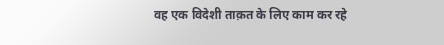वह एक विदेशी ताक़त के लिए काम कर रहे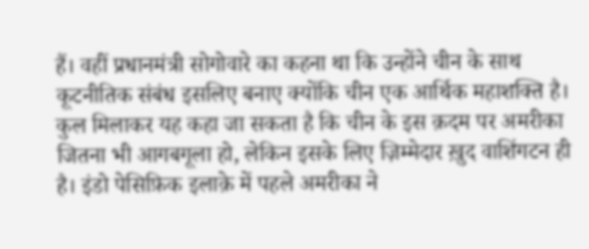हैं। वहीं प्रधानमंत्री सोगोवारे का कहना था कि उन्होंने चीन के साथ कूटनीतिक संबंध इसलिए बनाए क्योंकि चीन एक आर्थिक महाशक्ति है।
कुल मिलाकर यह कहा जा सकता है कि चीन के इस क़दम पर अमरीका जितना भी आगबगूला हो, लेकिन इसके लिए ज़िम्मेदार ख़ुद वाशिंगटन ही है। इंडो पेसिफ़िक इलाक़े में पहले अमरीका ने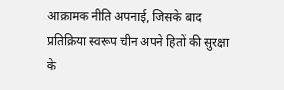आक्रामक नीति अपनाई, जिसके बाद प्रतिक्रिया स्वरूप चीन अपने हितों की सुरक्षा के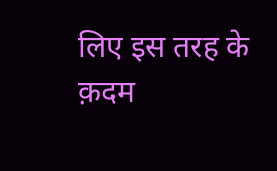लिए इस तरह के क़दम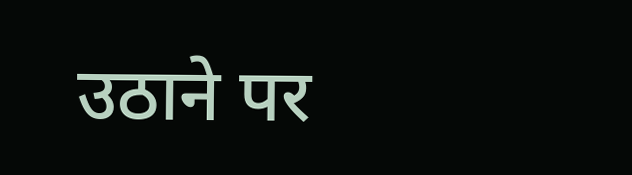उठाने पर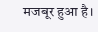मजबूर हुआ है।